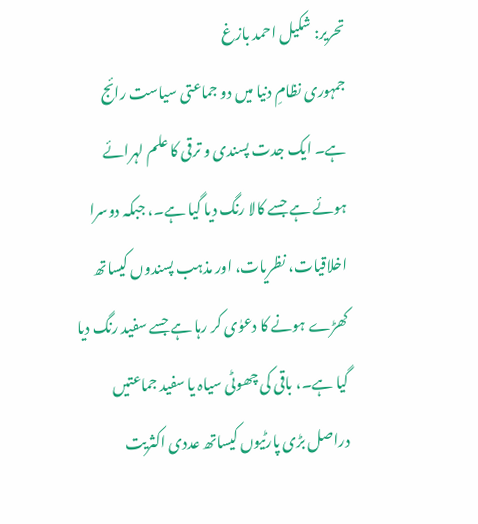تحریر: شکیل احمد بازغ
جمہوری نظامِ دنیا میں دو جماعتی سیاست رائج ہے۔ ایک جدت پسندی و ترقی کا علم لہرائے ہوئے ہے جسے کالا رنگ دیا گیا ہے۔، جبکہ دوسرا اخلاقیات، نظریات، اور مذہب پسندوں کیساتھ کھڑے ہونے کا دعوٰی کر رہا ہے جسے سفید رنگ دیا گیا ہے۔، باقی کی چھوٹی سیاہ یا سفید جماعتیں دراصل بڑی پارٹیوں کیساتھ عددی اکثریت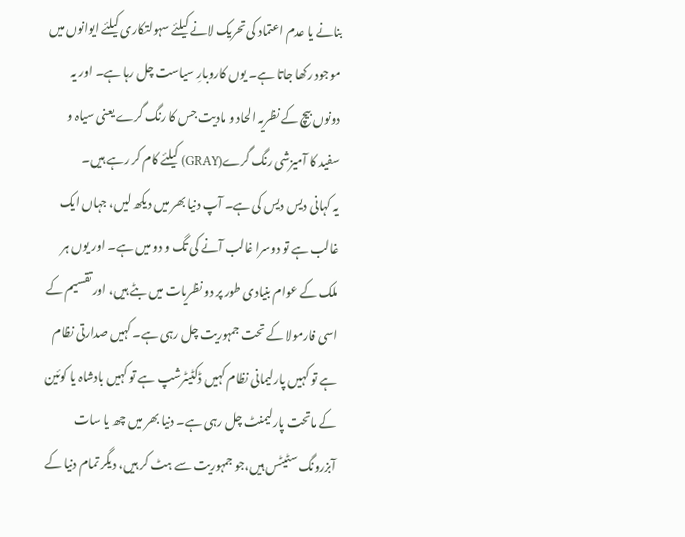بنانے یا عدم اعتماد کی تحریک لانے کیلئے سہولتکاری کیلئے ایوانوں میں موجود رکھا جاتا ہے۔ یوں کاروبارِ سیاست چل رہا ہے۔ اور یہ دونوں بیچ کے نظریہ الحاد و مادیت جس کا رنگ گرے یعنی سیاہ و سفید کا آمیزشی رنگ گرے(GRAY) کیلئے کام کر رہے ہیں۔
یہ کہانی دیس دیس کی ہے۔ آپ دنیا بھر میں دیکھ لیں، جہاں ایک غالب ہے تو دوسرا غالب آنے کی تگ و دو میں ہے۔ اور یوں ہر ملک کے عوام بنیادی طور پر دو نظریات میں بٹے ہیں، اور تقسیم کے اسی فارمولا کے تحت جمہوریت چل رہی ہے۔ کہیں صدارتی نظام ہے تو کہیں پارلیمانی نظام کہیں ڈکٹیٹرشپ ہے تو کہیں بادشاہ یا کوئین کے ماتحت پارلیمنٹ چل رہی ہے۔ دنیا بھر میں چھ یا سات آبزرونگ سٹیٹس ہیں،جو جمہوریت سے ہٹ کر ہیں، دیگر تمام دنیا کے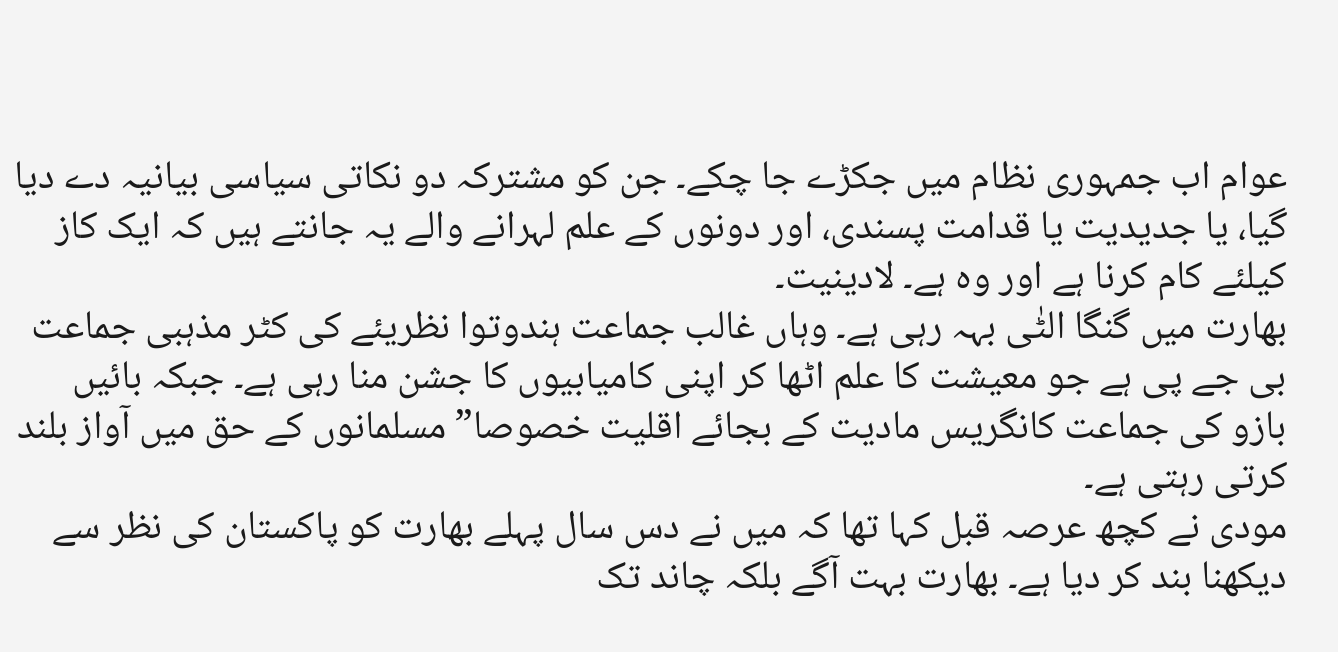عوام اب جمہوری نظام میں جکڑے جا چکے۔ جن کو مشترکہ دو نکاتی سیاسی بیانیہ دے دیا گیا، یا جدیدیت یا قدامت پسندی، اور دونوں کے علم لہرانے والے یہ جانتے ہیں کہ ایک کاز کیلئے کام کرنا ہے اور وہ ہے۔ لادینیت۔
بھارت میں گنگا الٹٰی بہہ رہی ہے۔ وہاں غالب جماعت ہندوتوا نظریئے کی کٹر مذہبی جماعت بی جے پی ہے جو معیشت کا علم اٹھا کر اپنی کامیابیوں کا جشن منا رہی ہے۔ جبکہ بائیں بازو کی جماعت کانگریس مادیت کے بجائے اقلیت خصوصا” مسلمانوں کے حق میں آواز بلند کرتی رہتی ہے۔
مودی نے کچھ عرصہ قبل کہا تھا کہ میں نے دس سال پہلے بھارت کو پاکستان کی نظر سے دیکھنا بند کر دیا ہے۔ بھارت بہت آگے بلکہ چاند تک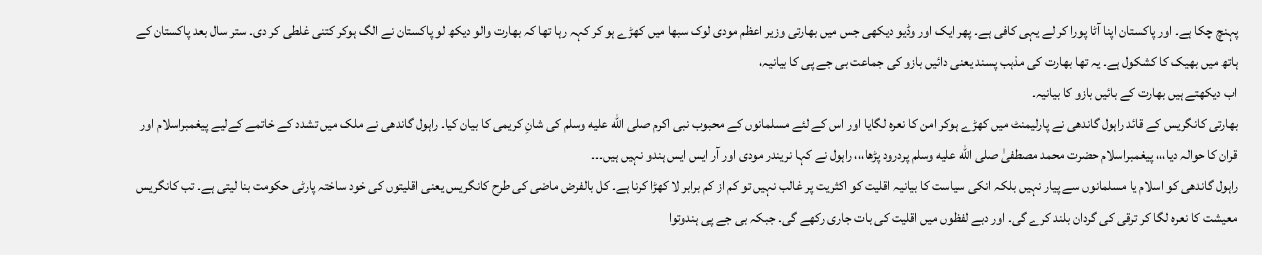پہنچ چکا ہے۔ اور پاکستان اپنا آٹا پورا کر لے یہی کافی ہے۔ پھر ایک اور وڈیو دیکھی جس میں بھارتی وزیر اعظم مودی لوک سبھا میں کھڑے ہو کر کہہ رہا تھا کہ بھارت والو دیکھ لو پاکستان نے الگ ہوکر کتنی غلطی کر دی۔ ستر سال بعد پاکستان کے ہاتھ میں بھیک کا کشکول ہے۔ یہ تھا بھارت کی مذہب پسند یعنی دائیں بازو کی جماعت بی جے پی کا بیانیہ،
اب دیکھتے ہیں بھارت کے بائیں بازو کا بیانیہ۔
بھارتی کانگریس کے قائد راہول گاندھی نے پارلیمنٹ میں کھڑے ہوکر امن کا نعرہ لگایا اور اس کے لئے مسلمانوں کے محبوب نبی اکرم صلى الله عليه وسلم کی شانِ کریمی کا بیان کیا۔ راہول گاندھی نے ملک میں تشدد کے خاتمے کےلیے پیغمبراسلام اور قران کا حوالہ دیا،،، پیغمبراسلام حضرت محمد مصطفیٰ صلى الله عليه وسلم پردرود پڑھا،،، راہول نے کہا نریندر مودی اور آر ایس ایس ہندو نہیں ہیں۔۔۔
راہول گاندھی کو اسلام یا مسلمانوں سے پیار نہیں بلکہ انکی سیاست کا بیانیہ اقلیت کو اکثریت پر غالب نہیں تو کم از کم برابر لا کھڑا کرنا ہے۔ کل بالفرض ماضی کی طرح کانگریس یعنی اقلیتوں کی خود ساختہ پارٹی حکومت بنا لیتی ہے۔ تب کانگریس معیشت کا نعرہ لگا کر ترقی کی گردان بلند کرے گی۔ اور دبے لفظوں میں اقلیت کی بات جاری رکھے گی۔ جبکہ بی جے پی ہندوتوا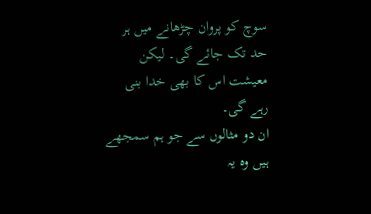سوچ کو پروان چڑھانے میں ہر حد تک جائے گی۔ لیکن معیشت اس کا بھی خدا بنی رہے گی۔
ان دو مثالوں سے جو ہم سمجھے ہیں وہ یہ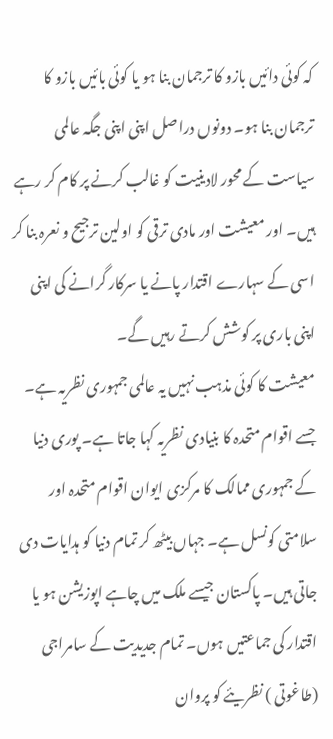کہ کوئی دائیں بازو کا ترجمان بنا ہو یا کوئی بائیں بازو کا ترجمان بنا ہو۔ دونوں دراصل اپنی اپنی جگہ عالمی سیاست کے محور لادینیت کو غالب کرنے پر کام کر رہے ہیں۔ اور معیشت اور مادی ترقی کو اولین ترجیح و نعرہ بنا کر اسی کے سہارے اقتدار پانے یا سرکار گرانے کی اپنی اپنی باری پر کوشش کرتے رہیں گے۔
معیشت کا کوئی مذہب نہیں یہ عالمی جمہوری نظریہ ہے۔ جسے اقوام متحدہ کا بنیادی نظریہ کہا جاتا ہے۔ پوری دنیا کے جمہوری ممالک کا مرکزی ایوان اقوام متحدہ اور سلامتی کونسل ہے۔ جہاں بیٹھ کر تمام دنیا کو ہدایات دی جاتی ہیں۔ پاکستان جیسے ملک میں چاہے اپوزیشن ہو یا اقتدار کی جماعتیں ہوں۔ تمام جدیدیت کے سامراجی (طاغوتی ) نظریئے کو پروان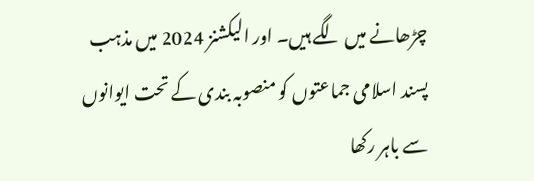چڑھانے میں لگے ہیں۔ اور الیکشنز 2024 میں مذہب پسند اسلامی جماعتوں کو منصوبہ بندی کے تحت ایوانوں سے باہر رکھا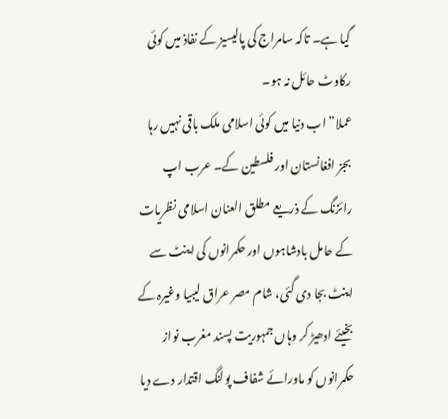گیا ہے۔ تاکہ سامراج کی پالیسیز کے نفاذ میں کوئی رکاوٹ حائل نہ ہو۔
عملا” اب دنیا میں کوئی اسلامی ملک باقی نہیں رہا بجز افغانستان اور فلسطین کے۔ عرب اپ رائزنگ کے ذریعے مطلق العنان اسلامی نظریات کے حامل بادشاہوں اور حکمرانوں کی اینٹ سے اینٹ بجا دی گئی، شام مصر عراق لیبیا وغیرہ کے بخیئے ادھیڑ کر وہاں جمہوریت پسند مغرب نواز حکمرانوں کو ماورائے شفاف پولنگ اقتدار دے دیا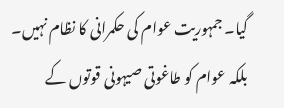گیا۔ جمہوریت عوام کی حکمرانی کا نظام نہیں۔ بلکہ عوام کو طاغوتی صیہونی قوتوں کے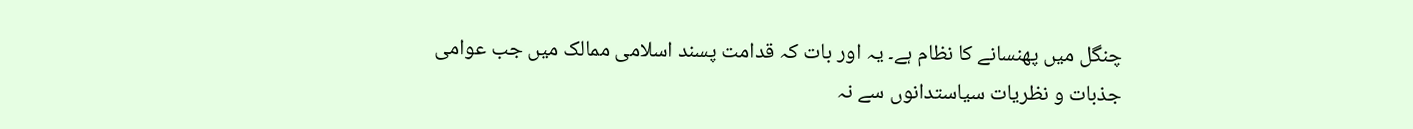چنگل میں پھنسانے کا نظام ہے۔ یہ اور بات کہ قدامت پسند اسلامی ممالک میں جب عوامی جذبات و نظریات سیاستدانوں سے نہ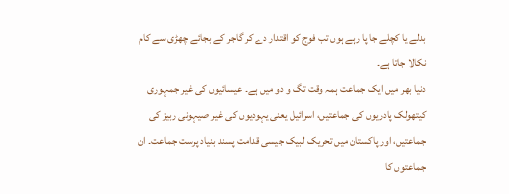بدلے یا کچلے جا پا رہے ہوں تب فوج کو اقتدار دے کر گاجر کے بجائے چھڑی سے کام نکالا جاتا ہے۔
دنیا بھر میں ایک جماعت ہمہ وقت تگ و دو میں ہے۔ عیسائیوں کی غیر جمہوری کیتھولک پادریوں کی جماعتیں، اسرائیل یعنی یہودیوں کی غیر صیہونی ربیز کی جماعتیں، اور پاکستان میں تحریک لبیک جیسی قدامت پسند بنیاد پرست جماعت۔ ان جماعتوں کا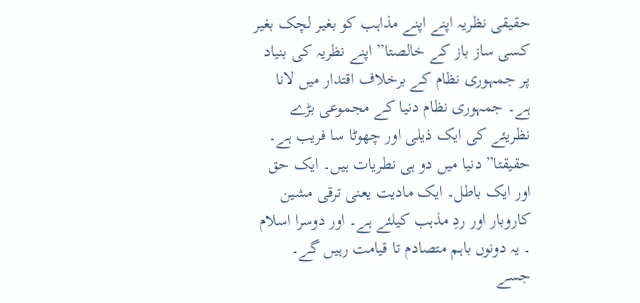حقیقی نظریہ اپنے اپنے مذاہب کو بغیر لچک بغیر کسی ساز باز کے خالصتا” اپنے نظریہ کی بنیاد پر جمہوری نظام کے برخلاف اقتدار میں لانا ہے۔ جمہوری نظام دنیا کے مجموعی بڑے نظریئے کی ایک ذیلی اور چھوٹا سا فریب ہے۔ حقیقتا” دنیا میں دو ہی نطریات ہیں۔ ایک حق اور ایک باطل۔ ایک مادیت یعنی ترقی مشین کاروبار اور ردِ مذہب کیلئے ہے۔ اور دوسرا اسلام ۔ یہ دونوں باہم متصادم تا قیامت رہیں گے۔
جسے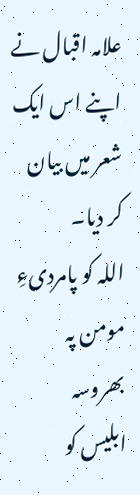علامہ اقبال نے اپنے اس ایک شعر میں بیان کر دیا۔
اللہ کو پامردیءِ مومن پہ بھروسہ
ابلیس کو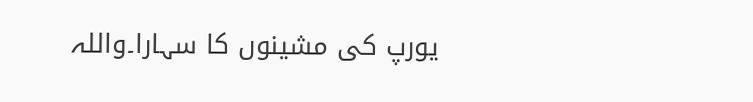یورپ کی مشینوں کا سہارا۔واللہ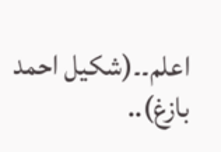اعلم۔۔(شکیل احمد بازغ)..